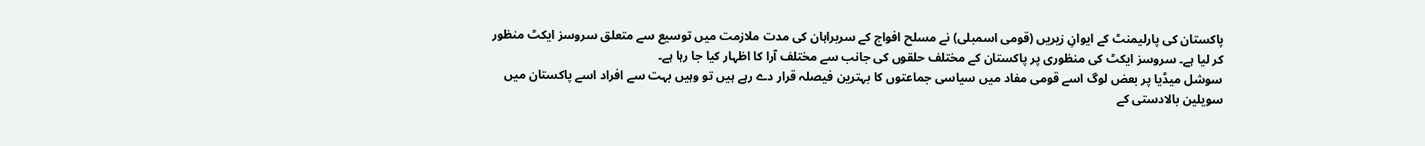پاکستان کی پارلیمنٹ کے ایوانِ زیریں (قومی اسمبلی) نے مسلح افواج کے سربراہان کی مدت ملازمت میں توسیع سے متعلق سروسز ایکٹ منظور کر لیا ہے۔ سروسز ایکٹ کی منظوری پر پاکستان کے مختلف حلقوں کی جانب سے مختلف آرا کا اظہار کیا جا رہا ہے۔
سوشل میڈیا پر بعض لوگ اسے قومی مفاد میں سیاسی جماعتوں کا بہترین فیصلہ قرار دے رہے ہیں تو وہیں بہت سے افراد اسے پاکستان میں سویلین بالادستی کے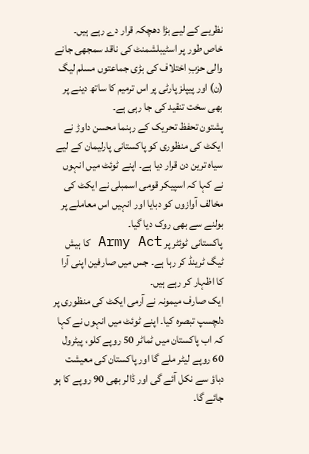نظریے کے لیے بڑا دھچکہ قرار دے رہے ہیں۔
خاص طور پر اسٹیبلشمنٹ کی ناقد سمجھی جانے والی حزبِ اختلاف کی بڑی جماعتوں مسلم لیگ (ن) اور پیپلز پارٹی پر اس ترمیم کا ساتھ دینے پر بھی سخت تنقید کی جا رہی ہے۔
پشتون تحفظ تحریک کے رہنما محسن داوڑ نے ایکٹ کی منظوری کو پاکستانی پارلیمان کے لیے سیاہ ترین دن قرار دیا ہے۔ اپنے ٹوئٹ میں انہوں نے کہا کہ اسپیکر قومی اسمبلی نے ایکٹ کی مخالف آوازوں کو دبایا اور انہیں اس معاملے پر بولنے سے بھی روک دیا گیا۔
پاکستانی ٹوئٹر پر Army Act کا ہیش ٹیگ ٹرینڈ کر رہا ہے۔ جس میں صارفین اپنی آرا کا اظہار کر رہے ہیں۔
ایک صارف میمونہ نے آرمی ایکٹ کی منظوری پر دلچسپ تبصرہ کیا۔ اپنے ٹوئٹ میں انہوں نے کہا کہ اب پاکستان میں ٹماٹر 50 روپے کلو، پیٹرول 60 روپے لیٹر ملے گا اور پاکستان کی معیشت دباؤ سے نکل آئے گی اور ڈالر بھی 90 روپے کا ہو جائے گا۔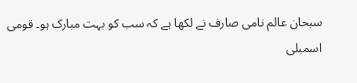سبحان عالم نامی صارف نے لکھا ہے کہ سب کو بہت مبارک ہو۔ قومی اسمبلی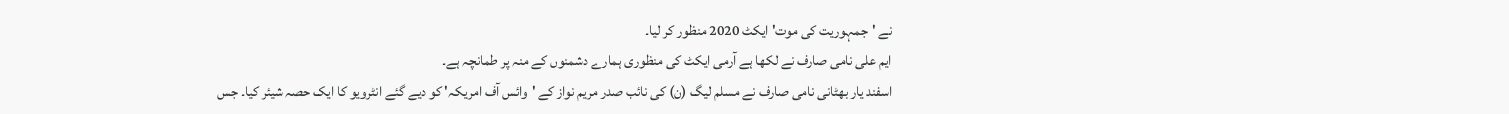نے 'جمہوریت کی موت' ایکٹ 2020 منظور کر لیا۔
ایم علی نامی صارف نے لکھا ہے آرمی ایکٹ کی منظوری ہمارے دشمنوں کے منہ پر طمانچہ ہے۔
اسفند یار بھٹانی نامی صارف نے مسلم لیگ (ن) کی نائب صدر مریم نواز کے 'وائس آف امریکہ' کو دیے گئے انٹرویو کا ایک حصہ شیئر کیا۔ جس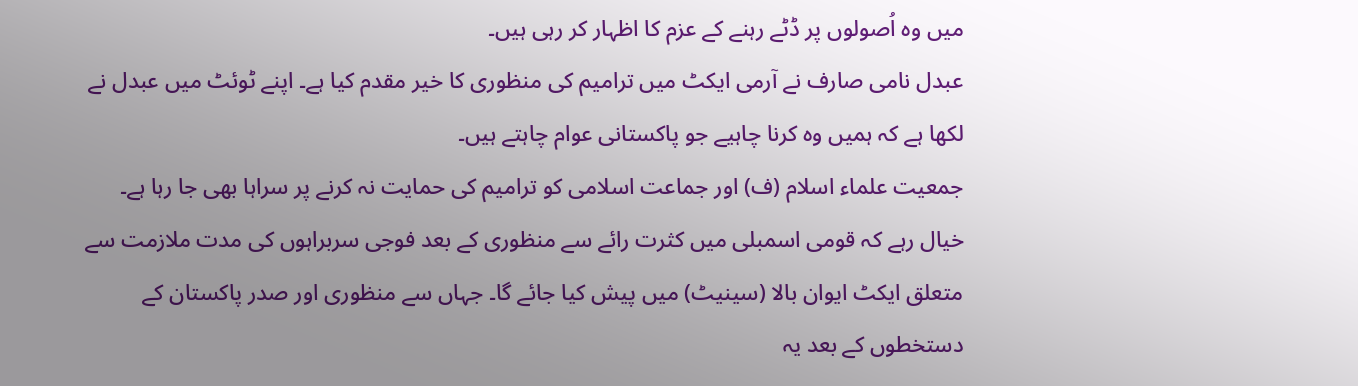میں وہ اُصولوں پر ڈٹے رہنے کے عزم کا اظہار کر رہی ہیں۔
عبدل نامی صارف نے آرمی ایکٹ میں ترامیم کی منظوری کا خیر مقدم کیا ہے۔ اپنے ٹوئٹ میں عبدل نے لکھا ہے کہ ہمیں وہ کرنا چاہیے جو پاکستانی عوام چاہتے ہیں۔
جمعیت علماء اسلام (ف) اور جماعت اسلامی کو ترامیم کی حمایت نہ کرنے پر سراہا بھی جا رہا ہے۔
خیال رہے کہ قومی اسمبلی میں کثرت رائے سے منظوری کے بعد فوجی سربراہوں کی مدت ملازمت سے متعلق ایکٹ ایوان بالا (سینیٹ) میں پیش کیا جائے گا۔ جہاں سے منظوری اور صدر پاکستان کے دستخطوں کے بعد یہ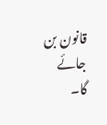قانون بن جائے گا۔